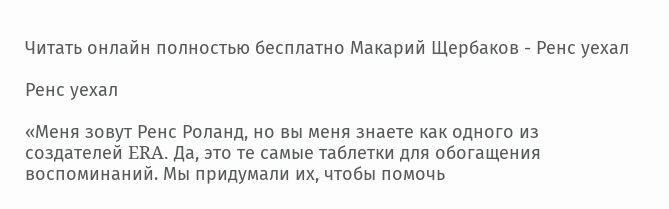Читать онлайн полностью бесплатно Макарий Щербаков - Ренс уехал

Ренс уехал

«Меня зовут Ренс Роланд, но вы меня знаете как одного из создателей ERA. Да, это те самые таблетки для обогащения воспоминаний. Мы придумали их, чтобы помочь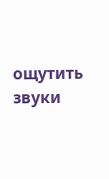ощутить звуки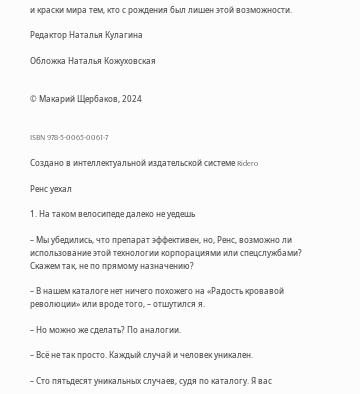и краски мира тем, кто с рождения был лишен этой возможности.

Редактор Наталья Кулагина

Обложка Наталья Кожуховская


© Макарий Щербаков, 2024


ISBN 978-5-0065-0061-7

Создано в интеллектуальной издательской системе Ridero

Ренс уехал

1. На таком велосипеде далеко не уедешь

– Мы убедились, что препарат эффективен, но, Ренс, возможно ли использование этой технологии корпорациями или спецслужбами? Скажем так, не по прямому назначению?

– В нашем каталоге нет ничего похожего на «Радость кровавой революции» или вроде того, – отшутился я.

– Но можно же сделать? По аналогии.

– Всё не так просто. Каждый случай и человек уникален.

– Сто пятьдесят уникальных случаев, судя по каталогу. Я вас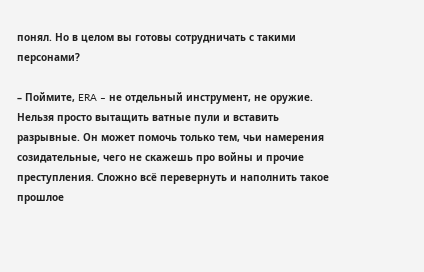понял. Но в целом вы готовы сотрудничать с такими персонами?

– Поймите, ERA – не отдельный инструмент, не оружие. Нельзя просто вытащить ватные пули и вставить разрывные. Он может помочь только тем, чьи намерения созидательные, чего не скажешь про войны и прочие преступления. Сложно всё перевернуть и наполнить такое прошлое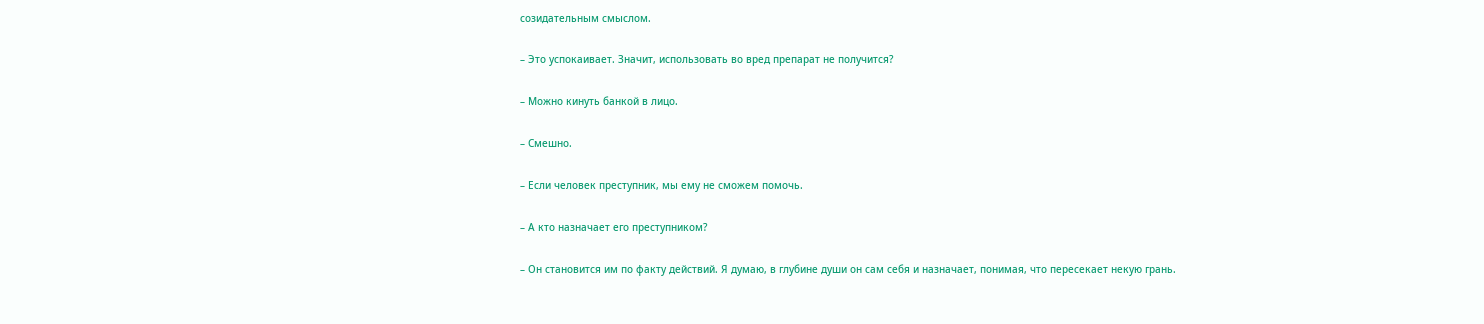созидательным смыслом.

– Это успокаивает. Значит, использовать во вред препарат не получится?

– Можно кинуть банкой в лицо.

– Смешно.

– Если человек преступник, мы ему не сможем помочь.

– А кто назначает его преступником?

– Он становится им по факту действий. Я думаю, в глубине души он сам себя и назначает, понимая, что пересекает некую грань.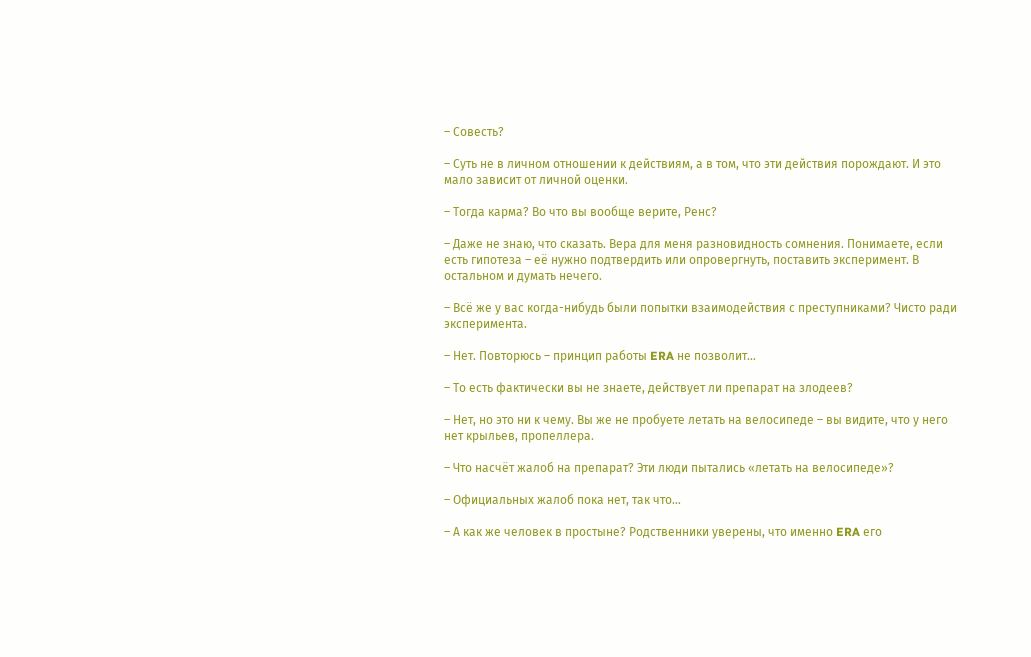– Совесть?

– Суть не в личном отношении к действиям, а в том, что эти действия порождают. И это мало зависит от личной оценки.

– Тогда карма? Во что вы вообще верите, Ренс?

– Даже не знаю, что сказать. Вера для меня разновидность сомнения. Понимаете, если есть гипотеза – её нужно подтвердить или опровергнуть, поставить эксперимент. В остальном и думать нечего.

– Всё же у вас когда-нибудь были попытки взаимодействия с преступниками? Чисто ради эксперимента.

– Нет. Повторюсь – принцип работы ERA не позволит…

– То есть фактически вы не знаете, действует ли препарат на злодеев?

– Нет, но это ни к чему. Вы же не пробуете летать на велосипеде – вы видите, что у него нет крыльев, пропеллера.

– Что насчёт жалоб на препарат? Эти люди пытались «летать на велосипеде»?

– Официальных жалоб пока нет, так что…

– А как же человек в простыне? Родственники уверены, что именно ERA его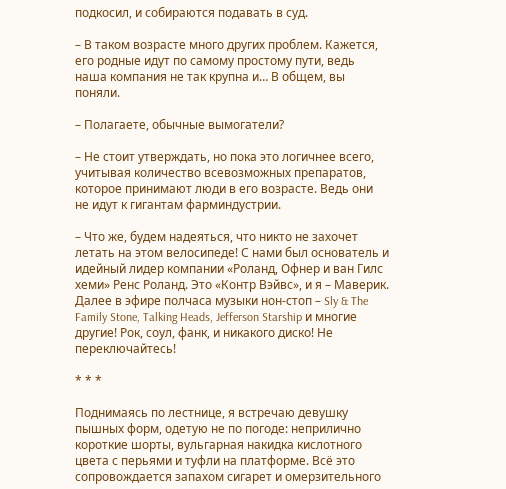подкосил, и собираются подавать в суд.

– В таком возрасте много других проблем. Кажется, его родные идут по самому простому пути, ведь наша компания не так крупна и… В общем, вы поняли.

– Полагаете, обычные вымогатели?

– Не стоит утверждать, но пока это логичнее всего, учитывая количество всевозможных препаратов, которое принимают люди в его возрасте. Ведь они не идут к гигантам фарминдустрии.

– Что же, будем надеяться, что никто не захочет летать на этом велосипеде! С нами был основатель и идейный лидер компании «Роланд, Офнер и ван Гилс хеми» Ренс Роланд. Это «Контр Вэйвс», и я – Маверик. Далее в эфире полчаса музыки нон-стоп – Sly & The Family Stone, Talking Heads, Jefferson Starship и многие другие! Рок, соул, фанк, и никакого диско! Не переключайтесь!

* * *

Поднимаясь по лестнице, я встречаю девушку пышных форм, одетую не по погоде: неприлично короткие шорты, вульгарная накидка кислотного цвета с перьями и туфли на платформе. Всё это сопровождается запахом сигарет и омерзительного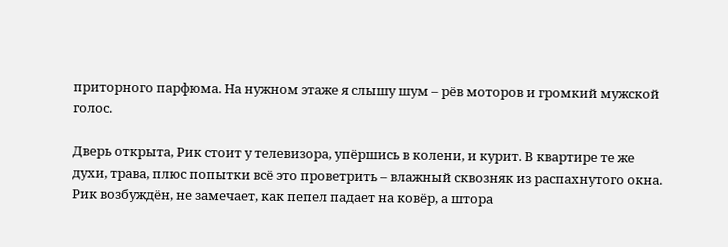приторного парфюма. На нужном этаже я слышу шум – рёв моторов и громкий мужской голос.

Дверь открыта, Рик стоит у телевизора, упёршись в колени, и курит. В квартире те же духи, трава, плюс попытки всё это проветрить – влажный сквозняк из распахнутого окна. Рик возбуждён, не замечает, как пепел падает на ковёр, а штора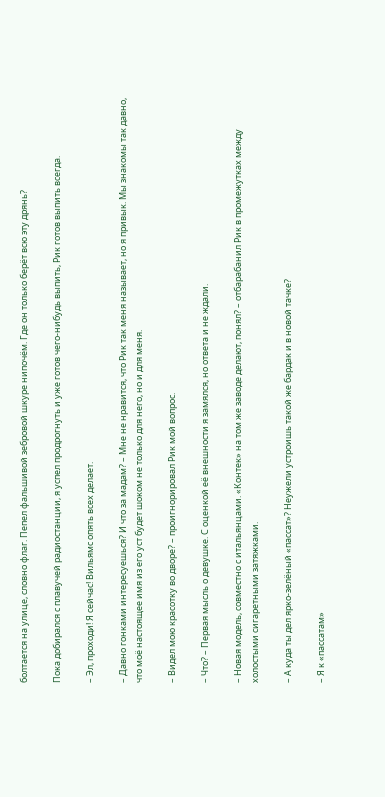болтается на улице, словно флаг. Пепел фальшивой зебровой шкуре нипочём. Где он только берёт всю эту дрянь?

Пока добирался с плавучей радиостанции, я успел продрогнуть и уже готов чего-нибудь выпить, Рик готов выпить всегда.

– Эл, проходи! Я сейчас! Вильямс опять всех делает.

– Давно гонками интересуешься? И что за мадам? – Мне не нравится, что Рик так меня называет, но я привык. Мы знакомы так давно, что моё настоящее имя из его уст будет шоком не только для него, но и для меня.

– Видел мою красотку во дворе? – проигнорировал Рик мой вопрос.

– Что? – Первая мысль о девушке. С оценкой её внешности я замялся, но ответа и не ждали.

– Новая модель, совместно с итальянцами. «Контек» на том же заводе делают, понял? – отбарабанил Рик в промежутках между холостыми сигаретными затяжками.

– А куда ты дел ярко-зелёный «пассат»? Неужели устроишь такой же бардак и в новой тачке?

– Я к «пассатам»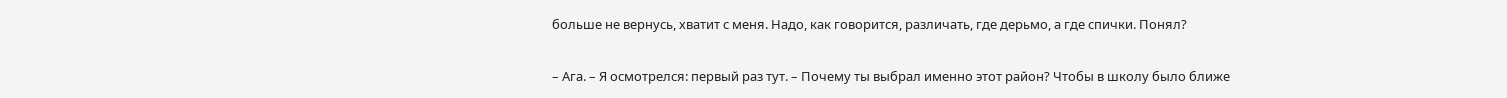больше не вернусь, хватит с меня. Надо, как говорится, различать, где дерьмо, а где спички. Понял?

– Ага. – Я осмотрелся: первый раз тут. – Почему ты выбрал именно этот район? Чтобы в школу было ближе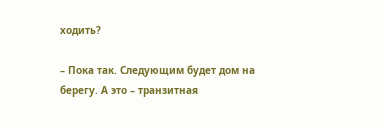ходить?

– Пока так. Следующим будет дом на берегу. А это – транзитная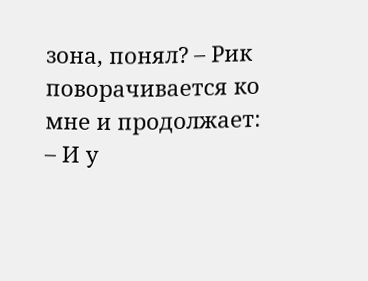зона, понял? – Рик поворачивается ко мне и продолжает: – И у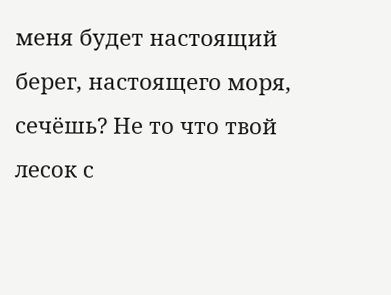меня будет настоящий берег, настоящего моря, сечёшь? Не то что твой лесок с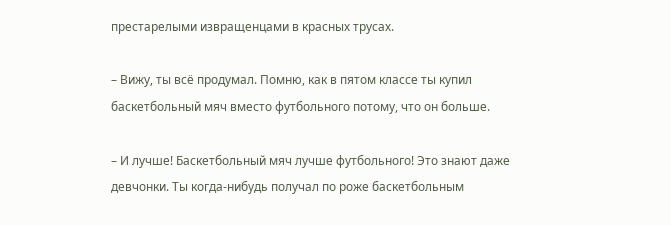престарелыми извращенцами в красных трусах.

– Вижу, ты всё продумал. Помню, как в пятом классе ты купил баскетбольный мяч вместо футбольного потому, что он больше.

– И лучше! Баскетбольный мяч лучше футбольного! Это знают даже девчонки. Ты когда-нибудь получал по роже баскетбольным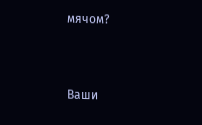мячом?



Ваши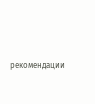рекомендации